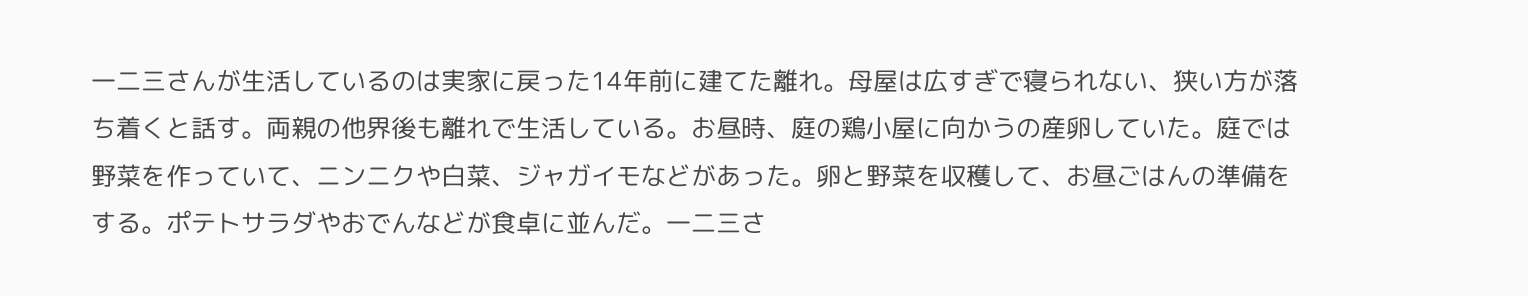一二三さんが生活しているのは実家に戻った14年前に建てた離れ。母屋は広すぎで寝られない、狭い方が落ち着くと話す。両親の他界後も離れで生活している。お昼時、庭の鶏小屋に向かうの産卵していた。庭では野菜を作っていて、ニンニクや白菜、ジャガイモなどがあった。卵と野菜を収穫して、お昼ごはんの準備をする。ポテトサラダやおでんなどが食卓に並んだ。一二三さ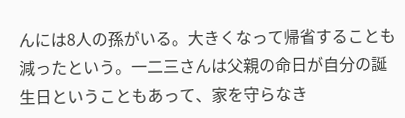んには8人の孫がいる。大きくなって帰省することも減ったという。一二三さんは父親の命日が自分の誕生日ということもあって、家を守らなき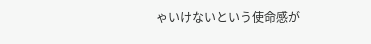ゃいけないという使命感が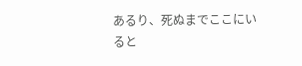あるり、死ぬまでここにいると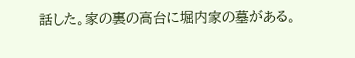話した。家の裏の高台に堀内家の墓がある。